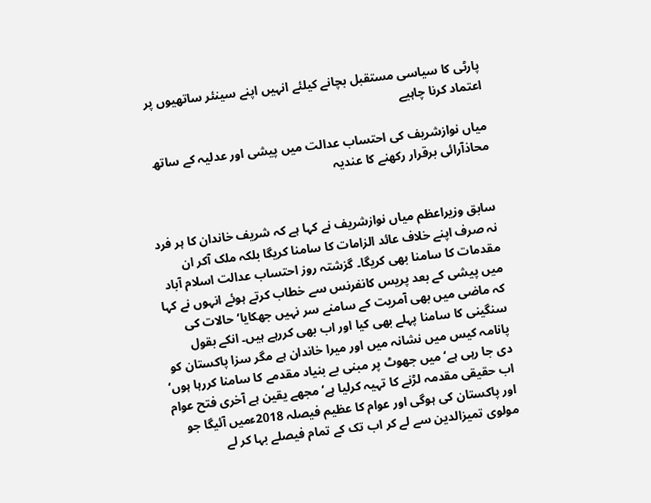پارٹی کا سیاسی مستقبل بچانے کیلئے انہیں اپنے سینئر ساتھیوں پر اعتماد کرنا چاہیے

میاں نوازشریف کی احتساب عدالت میں پیشی اور عدلیہ کے ساتھ محاذآرائی برقرار رکھنے کا عندیہ


سابق وزیراعظم میاں نوازشریف نے کہا ہے کہ شریف خاندان کا ہر فرد نہ صرف اپنے خلاف عائد الزامات کا سامنا کریگا بلکہ ملک آکر ان مقدمات کا سامنا بھی کریگا۔ گزشتہ روز احتساب عدالت اسلام آباد میں پیشی کے بعد پریس کانفرنس سے خطاب کرتے ہوئے انہوں نے کہا کہ ماضی میں بھی آمریت کے سامنے سر نہیں جھکایا‘ حالات کی سنگینی کا سامنا پہلے بھی کیا اور اب بھی کررہے ہیں۔ انکے بقول پانامہ کیس میں نشانہ میں اور میرا خاندان ہے مگر سزا پاکستان کو دی جا رہی ہے‘ میں جھوٹ پر مبنی بے بنیاد مقدمے کا سامنا کررہا ہوں‘ اب حقیقی مقدمہ لڑنے کا تہیہ کرلیا ہے‘ مجھے یقین ہے آخری فتح عوام اور پاکستان کی ہوگی اور عوام کا عظیم فیصلہ 2018ءمیں آئیگا جو مولوی تمیزالدین سے لے کر اب تک کے تمام فیصلے بہا کر لے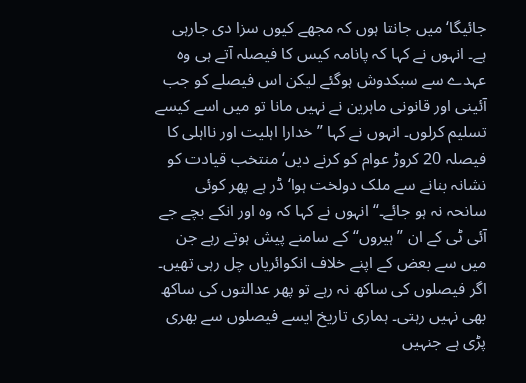جائیگا‘ میں جانتا ہوں کہ مجھے کیوں سزا دی جارہی ہے۔ انہوں نے کہا کہ پانامہ کیس کا فیصلہ آتے ہی وہ عہدے سے سبکدوش ہوگئے لیکن اس فیصلے کو جب آئینی اور قانونی ماہرین نے نہیں مانا تو میں اسے کیسے تسلیم کرلوں۔ انہوں نے کہا ”خدارا اہلیت اور نااہلی کا فیصلہ 20 کروڑ عوام کو کرنے دیں‘ منتخب قیادت کو نشانہ بنانے سے ملک دولخت ہوا‘ ڈر ہے پھر کوئی سانحہ نہ ہو جائے۔“ انہوں نے کہا کہ وہ اور انکے بچے جے آئی ٹی کے ان ”ہیروں“ کے سامنے پیش ہوتے رہے جن میں سے بعض کے اپنے خلاف انکوائریاں چل رہی تھیں۔ اگر فیصلوں کی ساکھ نہ رہے تو پھر عدالتوں کی ساکھ بھی نہیں رہتی۔ ہماری تاریخ ایسے فیصلوں سے بھری پڑی ہے جنہیں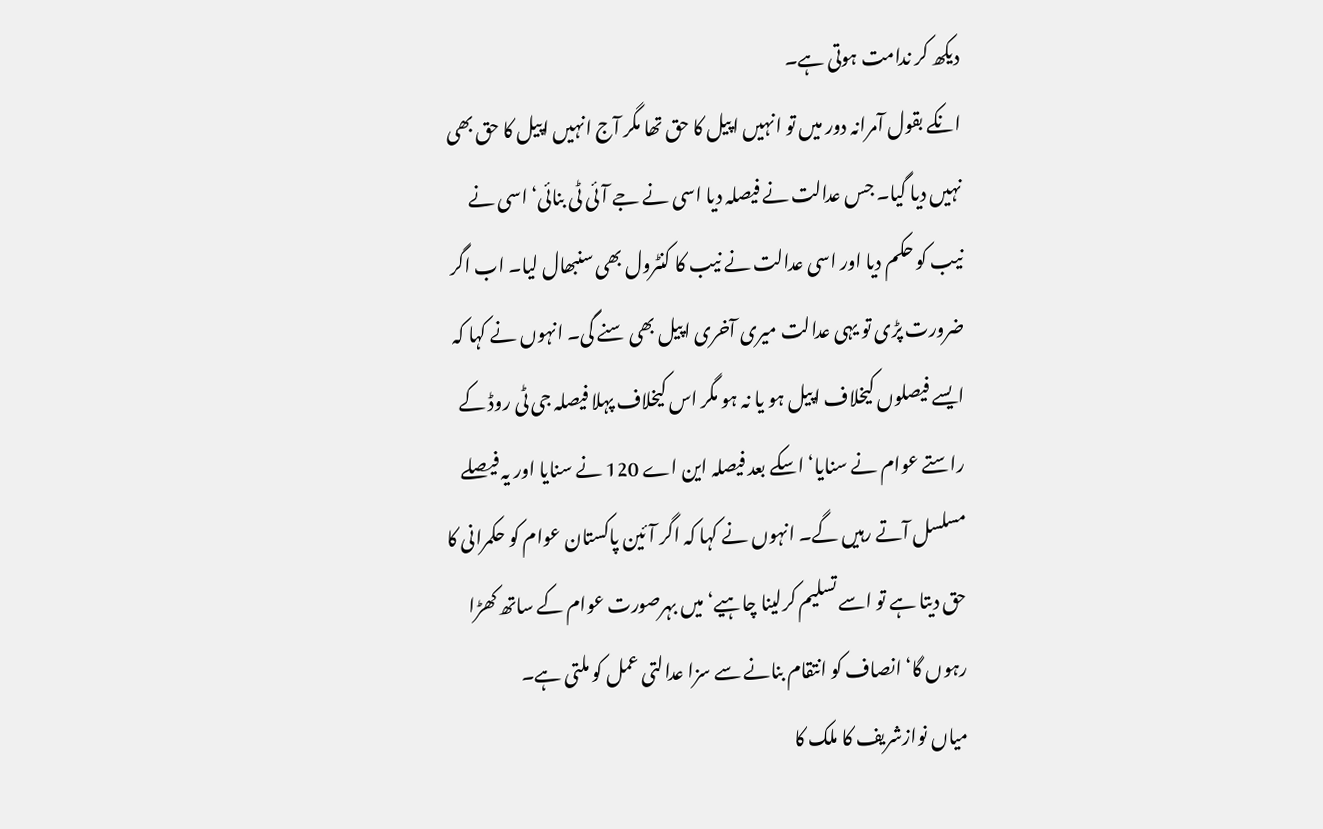دیکھ کر ندامت ہوتی ہے۔
انکے بقول آمرانہ دور میں تو انہیں اپیل کا حق تھا مگر آج انہیں اپیل کا حق بھی نہیں دیا گیا۔ جس عدالت نے فیصلہ دیا اسی نے جے آئی ٹی بنائی‘ اسی نے نیب کو حکم دیا اور اسی عدالت نے نیب کا کنٹرول بھی سنبھال لیا۔ اب اگر ضرورت پڑی تو یہی عدالت میری آخری اپیل بھی سنے گی۔ انہوں نے کہا کہ ایسے فیصلوں کیخلاف اپیل ہو یا نہ ہو مگر اس کیخلاف پہلا فیصلہ جی ٹی روڈ کے راستے عوام نے سنایا‘ اسکے بعد فیصلہ این اے 120 نے سنایا اور یہ فیصلے مسلسل آتے رہیں گے۔ انہوں نے کہا کہ اگر آئین پاکستان عوام کو حکمرانی کا حق دیتا ہے تو اسے تسلیم کرلینا چاہیے‘ میں بہرصورت عوام کے ساتھ کھڑا رہوں گا‘ انصاف کو انتقام بنانے سے سزا عدالتی عمل کو ملتی ہے۔
میاں نوازشریف کا ملک کا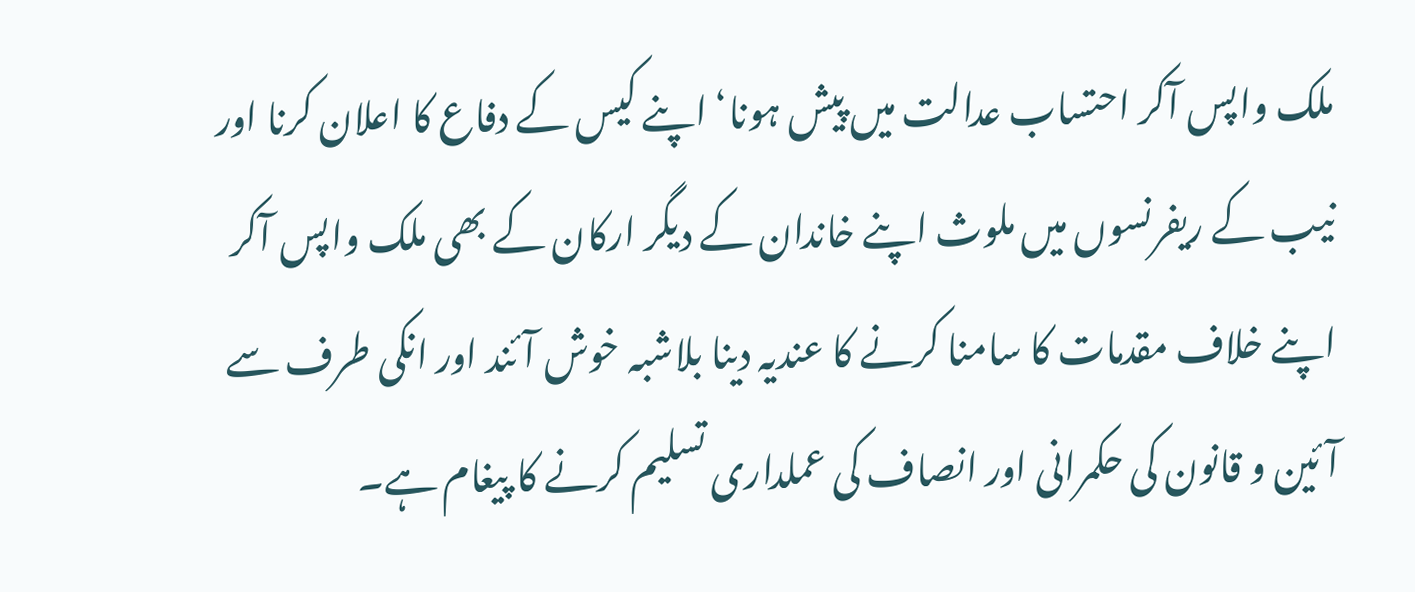ملک واپس آکر احتساب عدالت میں پیش ہونا‘ اپنے کیس کے دفاع کا اعلان کرنا اور نیب کے ریفرنسوں میں ملوث اپنے خاندان کے دیگر ارکان کے بھی ملک واپس آکر اپنے خلاف مقدمات کا سامنا کرنے کا عندیہ دینا بلاشبہ خوش آئند اور انکی طرف سے آئین و قانون کی حکمرانی اور انصاف کی عملداری تسلیم کرنے کا پیغام ہے۔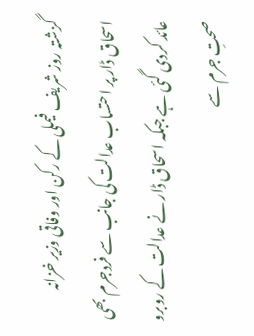گزشتہ روز شریف فیملی کے رکن اور وفاقی وزیر خزانہ اسحاق ڈار پر احتساب عدالت کی جانب سے فردجرم بھی عائد کردی گئی ہے جبکہ اسحاق ڈار نے عدالت کے روبرو صحتِ جرم سے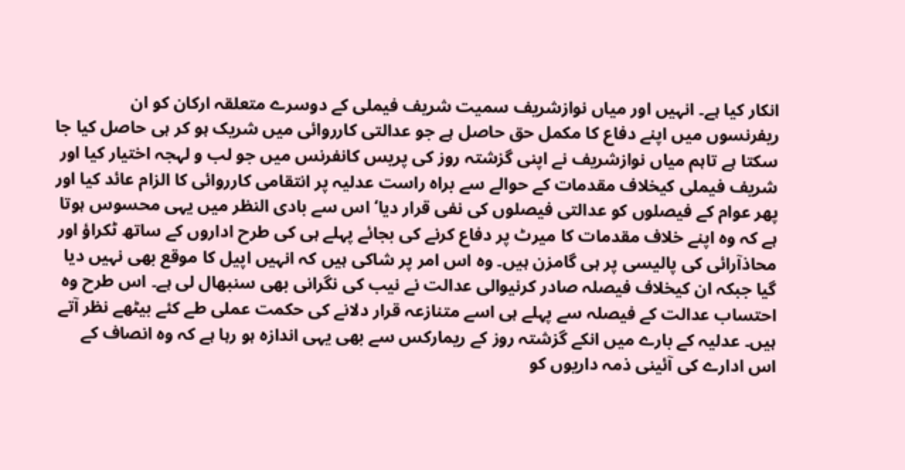انکار کیا ہے۔ انہیں اور میاں نوازشریف سمیت شریف فیملی کے دوسرے متعلقہ ارکان کو ان ریفرنسوں میں اپنے دفاع کا مکمل حق حاصل ہے جو عدالتی کارروائی میں شریک ہو کر ہی حاصل کیا جا سکتا ہے تاہم میاں نوازشریف نے اپنی گزشتہ روز کی پریس کانفرنس میں جو لب و لہجہ اختیار کیا اور شریف فیملی کیخلاف مقدمات کے حوالے سے براہ راست عدلیہ پر انتقامی کارروائی کا الزام عائد کیا اور پھر عوام کے فیصلوں کو عدالتی فیصلوں کی نفی قرار دیا‘ اس سے بادی النظر میں یہی محسوس ہوتا ہے کہ وہ اپنے خلاف مقدمات کا میرٹ پر دفاع کرنے کی بجائے پہلے ہی کی طرح اداروں کے ساتھ ٹکراؤ اور محاذآرائی کی پالیسی پر ہی گامزن ہیں۔ وہ اس امر پر شاکی ہیں کہ انہیں اپیل کا موقع بھی نہیں دیا گیا جبکہ ان کیخلاف فیصلہ صادر کرنیوالی عدالت نے نیب کی نگرانی بھی سنبھال لی ہے۔ اس طرح وہ احتساب عدالت کے فیصلہ سے پہلے ہی اسے متنازعہ قرار دلانے کی حکمت عملی طے کئے بیٹھے نظر آتے ہیں۔ عدلیہ کے بارے میں انکے گزشتہ روز کے ریمارکس سے بھی یہی اندازہ ہو رہا ہے کہ وہ انصاف کے اس ادارے کی آئینی ذمہ داریوں کو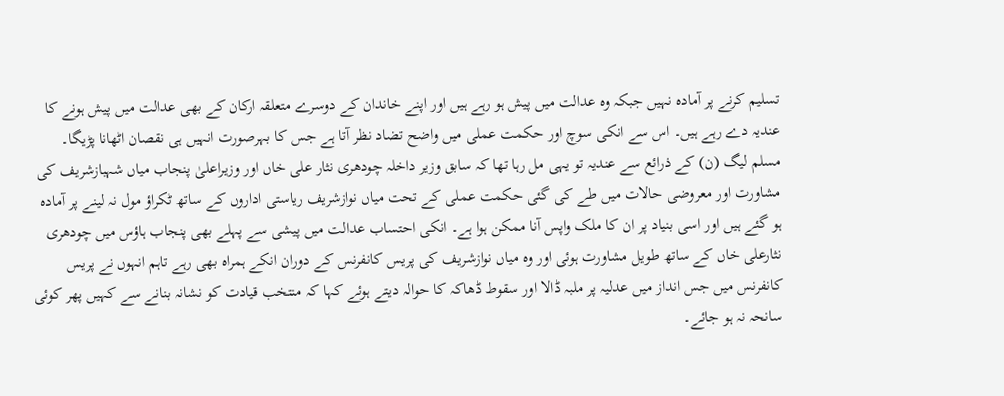تسلیم کرنے پر آمادہ نہیں جبکہ وہ عدالت میں پیش ہو رہے ہیں اور اپنے خاندان کے دوسرے متعلقہ ارکان کے بھی عدالت میں پیش ہونے کا عندیہ دے رہے ہیں۔ اس سے انکی سوچ اور حکمت عملی میں واضح تضاد نظر آتا ہے جس کا بہرصورت انہیں ہی نقصان اٹھانا پڑیگا۔
مسلم لیگ (ن) کے ذرائع سے عندیہ تو یہی مل رہا تھا کہ سابق وزیر داخلہ چودھری نثار علی خاں اور وزیراعلیٰ پنجاب میاں شہبازشریف کی مشاورت اور معروضی حالات میں طے کی گئی حکمت عملی کے تحت میاں نوازشریف ریاستی اداروں کے ساتھ ٹکراؤ مول نہ لینے پر آمادہ ہو گئے ہیں اور اسی بنیاد پر ان کا ملک واپس آنا ممکن ہوا ہے۔ انکی احتساب عدالت میں پیشی سے پہلے بھی پنجاب ہاؤس میں چودھری نثارعلی خاں کے ساتھ طویل مشاورت ہوئی اور وہ میاں نوازشریف کی پریس کانفرنس کے دوران انکے ہمراہ بھی رہے تاہم انہوں نے پریس کانفرنس میں جس انداز میں عدلیہ پر ملبہ ڈالا اور سقوط ڈھاکہ کا حوالہ دیتے ہوئے کہا کہ منتخب قیادت کو نشانہ بنانے سے کہیں پھر کوئی سانحہ نہ ہو جائے۔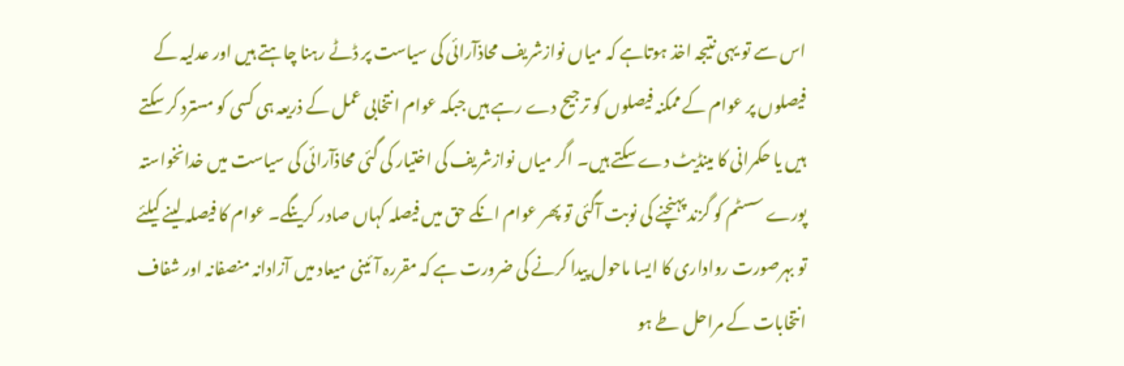اس سے تو یہی نتیجہ اخذ ہوتاہے کہ میاں نوازشریف محاذآرائی کی سیاست پر ڈٹے رہنا چاہتے ہیں اور عدلیہ کے فیصلوں پر عوام کے ممکنہ فیصلوں کو ترجیح دے رہے ہیں جبکہ عوام انتخابی عمل کے ذریعہ ہی کسی کو مسترد کر سکتے ہیں یا حکمرانی کا مینڈیٹ دے سکتے ہیں۔ اگر میاں نوازشریف کی اختیار کی گئی محاذآرائی کی سیاست میں خدانخواستہ پورے سسٹم کو گزند پہنچنے کی نوبت آگئی تو پھر عوام انکے حق میں فیصلہ کہاں صادر کرینگے۔ عوام کا فیصلہ لینے کیلئے تو بہرصورت رواداری کا ایسا ماحول پیدا کرنے کی ضرورت ہے کہ مقررہ آئینی میعاد میں آزادانہ منصفانہ اور شفاف انتخابات کے مراحل طے ہو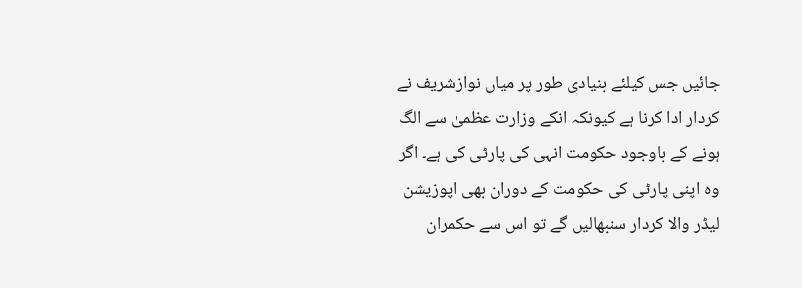جائیں جس کیلئے بنیادی طور پر میاں نوازشریف نے کردار ادا کرنا ہے کیونکہ انکے وزارت عظمیٰ سے الگ ہونے کے باوجود حکومت انہی کی پارٹی کی ہے۔ اگر وہ اپنی پارٹی کی حکومت کے دوران بھی اپوزیشن لیڈر والا کردار سنبھالیں گے تو اس سے حکمران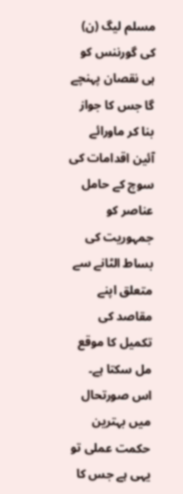مسلم لیگ (ن) کی گورننس کو ہی نقصان پہنچے گا جس کا جواز بنا کر ماورائے آئین اقدامات کی سوچ کے حامل عناصر کو جمہوریت کی بساط الٹانے سے متعلق اپنے مقاصد کی تکمیل کا موقع مل سکتا ہے۔
اس صورتحال میں بہترین حکمت عملی تو یہی ہے جس کا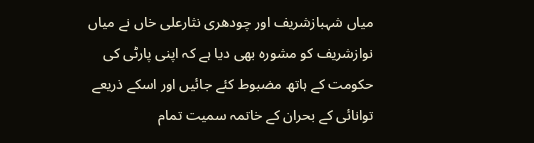میاں شہبازشریف اور چودھری نثارعلی خاں نے میاں نوازشریف کو مشورہ بھی دیا ہے کہ اپنی پارٹی کی حکومت کے ہاتھ مضبوط کئے جائیں اور اسکے ذریعے توانائی کے بحران کے خاتمہ سمیت تمام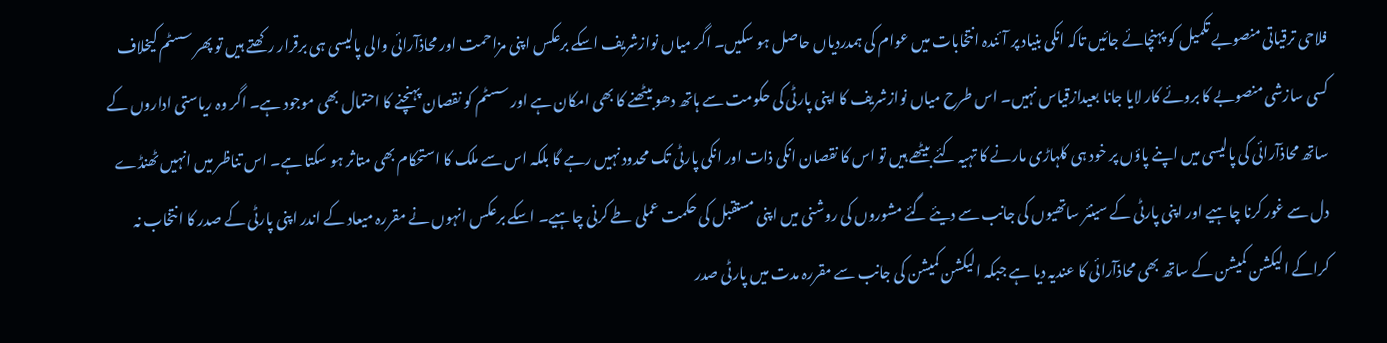فلاحی ترقیاتی منصوبے تکمیل کو پہنچائے جائیں تاکہ انکی بنیاد پر آئندہ انتخابات میں عوام کی ہمدردیاں حاصل ہو سکیں۔ اگر میاں نوازشریف اسکے برعکس اپنی مزاحمت اور محاذآرائی والی پالیسی ہی برقرار رکھتے ہیں تو پھر سسٹم کیخلاف کسی سازشی منصوبے کا بروئے کار لایا جانا بعیدازقیاس نہیں۔ اس طرح میاں نوازشریف کا اپنی پارٹی کی حکومت سے ہاتھ دھو بیٹھنے کا بھی امکان ہے اور سسٹم کو نقصان پہنچنے کا احتمال بھی موجود ہے۔ اگر وہ ریاستی اداروں کے ساتھ محاذآرائی کی پالیسی میں اپنے پاؤں پر خود ہی کلہاڑی مارنے کا تہیہ کئے بیٹھے ہیں تو اس کا نقصان انکی ذات اور انکی پارٹی تک محدود نہیں رہے گا بلکہ اس سے ملک کا استحکام بھی متاثر ہو سکتا ہے۔ اس تناظر میں انہیں ٹھنڈے دل سے غور کرنا چاہیے اور اپنی پارٹی کے سینئر ساتھیوں کی جانب سے دیئے گئے مشوروں کی روشنی میں اپنی مستقبل کی حکمت عملی طے کرنی چاہیے۔ اسکے برعکس انہوں نے مقررہ میعاد کے اندر اپنی پارٹی کے صدر کا انتخاب نہ کراکے الیکشن کمیشن کے ساتھ بھی محاذآرائی کا عندیہ دیا ہے جبکہ الیکشن کمیشن کی جانب سے مقررہ مدت میں پارٹی صدر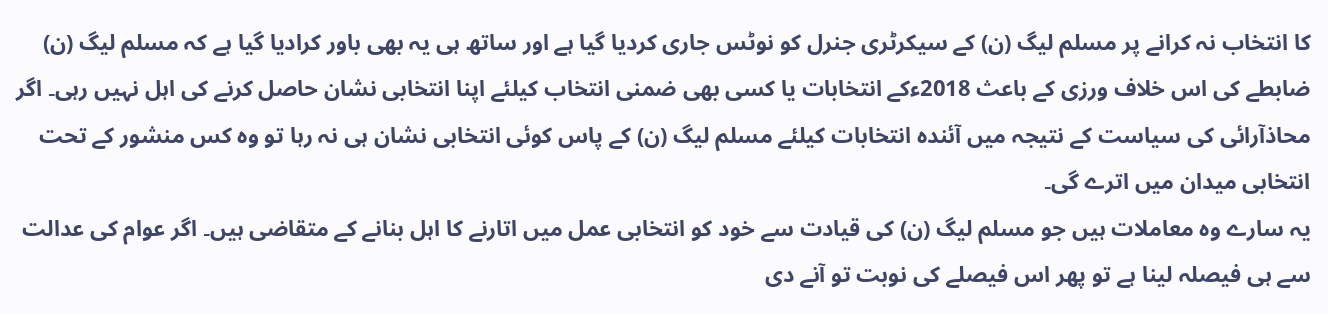کا انتخاب نہ کرانے پر مسلم لیگ (ن) کے سیکرٹری جنرل کو نوٹس جاری کردیا گیا ہے اور ساتھ ہی یہ بھی باور کرادیا گیا ہے کہ مسلم لیگ (ن) ضابطے کی اس خلاف ورزی کے باعث 2018ءکے انتخابات یا کسی بھی ضمنی انتخاب کیلئے اپنا انتخابی نشان حاصل کرنے کی اہل نہیں رہی۔ اگر محاذآرائی کی سیاست کے نتیجہ میں آئندہ انتخابات کیلئے مسلم لیگ (ن) کے پاس کوئی انتخابی نشان ہی نہ رہا تو وہ کس منشور کے تحت انتخابی میدان میں اترے گی۔
یہ سارے وہ معاملات ہیں جو مسلم لیگ (ن) کی قیادت سے خود کو انتخابی عمل میں اتارنے کا اہل بنانے کے متقاضی ہیں۔ اگر عوام کی عدالت سے ہی فیصلہ لینا ہے تو پھر اس فیصلے کی نوبت تو آنے دی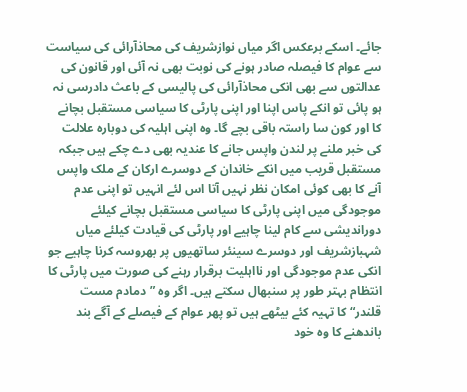جائے۔ اسکے برعکس اگر میاں نوازشریف کی محاذآرائی کی سیاست سے عوام کا فیصلہ صادر ہونے کی نوبت بھی نہ آئی اور قانون کی عدالتوں سے بھی انکی محاذآرائی کی پالیسی کے باعث دادرسی نہ ہو پائی تو انکے پاس اپنا اور اپنی پارٹی کا سیاسی مستقبل بچانے کا اور کون سا راستہ باقی بچے گا۔ وہ اپنی اہلیہ کی دوبارہ علالت کی خبر ملنے پر لندن واپس جانے کا عندیہ بھی دے چکے ہیں جبکہ مستقبل قریب میں انکے خاندان کے دوسرے ارکان کے ملک واپس آنے کا بھی کوئی امکان نظر نہیں آتا اس لئے انہیں تو اپنی عدم موجودگی میں اپنی پارٹی کا سیاسی مستقبل بچانے کیلئے دوراندیشی سے کام لینا چاہیے اور پارٹی کی قیادت کیلئے میاں شہبازشریف اور دوسرے سینئر ساتھیوں پر بھروسہ کرنا چاہیے جو انکی عدم موجودگی اور نااہلیت برقرار رہنے کی صورت میں پارٹی کا انتظام بہتر طور پر سنبھال سکتے ہیں۔ اگر وہ ”دمادم مست قلندر“ کا تہیہ کئے بیٹھے ہیں تو پھر عوام کے فیصلے کے آگے بند باندھنے کا وہ خود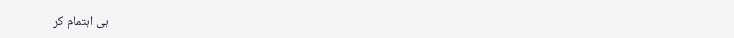ہی اہتمام کر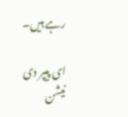رہے ہیں۔

ای پیپر دی نیشن